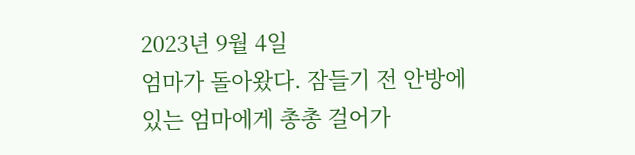2023년 9월 4일
엄마가 돌아왔다. 잠들기 전 안방에 있는 엄마에게 총총 걸어가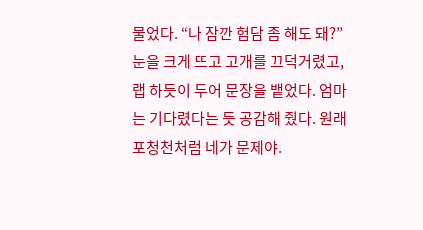물었다. “나 잠깐 험담 좀 해도 돼?” 눈을 크게 뜨고 고개를 끄덕거렸고, 랩 하듯이 두어 문장을 뱉었다. 엄마는 기다렸다는 듯 공감해 줬다. 원래 포청천처럼 네가 문제야.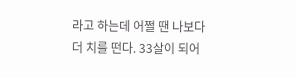라고 하는데 어쩔 땐 나보다 더 치를 떤다. 33살이 되어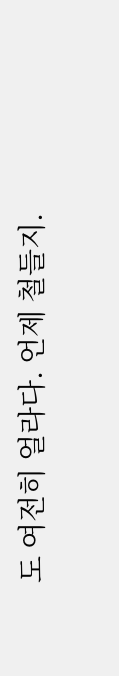도 여전히 얼라다. 언제 철들지.